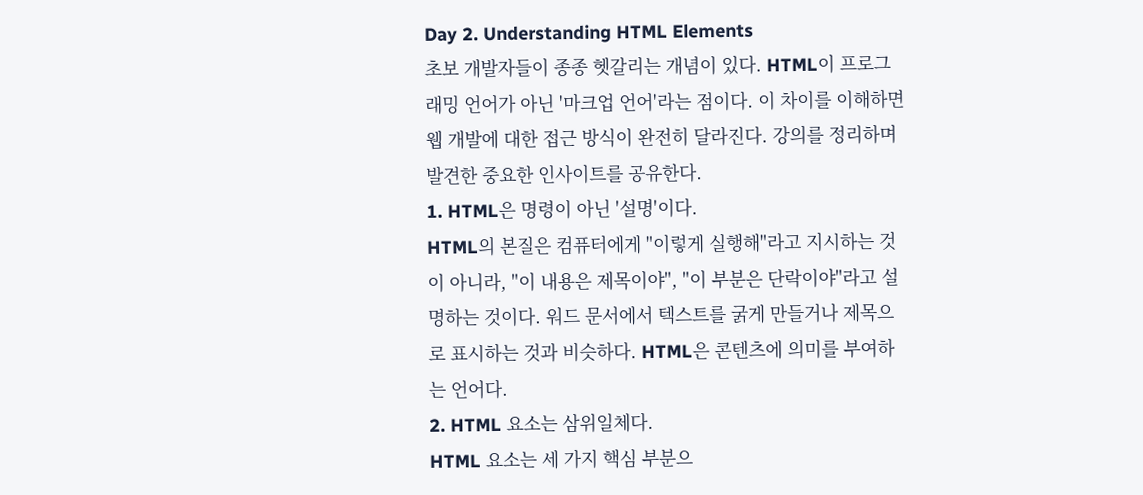Day 2. Understanding HTML Elements
초보 개발자들이 종종 헷갈리는 개념이 있다. HTML이 프로그래밍 언어가 아닌 '마크업 언어'라는 점이다. 이 차이를 이해하면 웹 개발에 대한 접근 방식이 완전히 달라진다. 강의를 정리하며 발견한 중요한 인사이트를 공유한다.
1. HTML은 명령이 아닌 '설명'이다.
HTML의 본질은 컴퓨터에게 "이렇게 실행해"라고 지시하는 것이 아니라, "이 내용은 제목이야", "이 부분은 단락이야"라고 설명하는 것이다. 워드 문서에서 텍스트를 굵게 만들거나 제목으로 표시하는 것과 비슷하다. HTML은 콘텐츠에 의미를 부여하는 언어다.
2. HTML 요소는 삼위일체다.
HTML 요소는 세 가지 핵심 부분으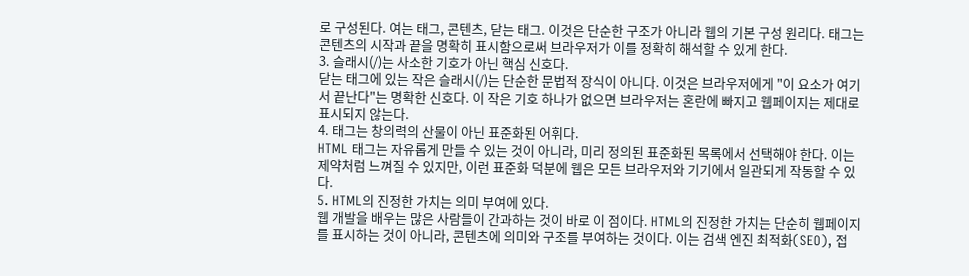로 구성된다. 여는 태그, 콘텐츠, 닫는 태그. 이것은 단순한 구조가 아니라 웹의 기본 구성 원리다. 태그는 콘텐츠의 시작과 끝을 명확히 표시함으로써 브라우저가 이를 정확히 해석할 수 있게 한다.
3. 슬래시(/)는 사소한 기호가 아닌 핵심 신호다.
닫는 태그에 있는 작은 슬래시(/)는 단순한 문법적 장식이 아니다. 이것은 브라우저에게 "이 요소가 여기서 끝난다"는 명확한 신호다. 이 작은 기호 하나가 없으면 브라우저는 혼란에 빠지고 웹페이지는 제대로 표시되지 않는다.
4. 태그는 창의력의 산물이 아닌 표준화된 어휘다.
HTML 태그는 자유롭게 만들 수 있는 것이 아니라, 미리 정의된 표준화된 목록에서 선택해야 한다. 이는 제약처럼 느껴질 수 있지만, 이런 표준화 덕분에 웹은 모든 브라우저와 기기에서 일관되게 작동할 수 있다.
5. HTML의 진정한 가치는 의미 부여에 있다.
웹 개발을 배우는 많은 사람들이 간과하는 것이 바로 이 점이다. HTML의 진정한 가치는 단순히 웹페이지를 표시하는 것이 아니라, 콘텐츠에 의미와 구조를 부여하는 것이다. 이는 검색 엔진 최적화(SEO), 접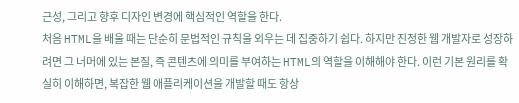근성, 그리고 향후 디자인 변경에 핵심적인 역할을 한다.
처음 HTML을 배울 때는 단순히 문법적인 규칙을 외우는 데 집중하기 쉽다. 하지만 진정한 웹 개발자로 성장하려면 그 너머에 있는 본질, 즉 콘텐츠에 의미를 부여하는 HTML의 역할을 이해해야 한다. 이런 기본 원리를 확실히 이해하면, 복잡한 웹 애플리케이션을 개발할 때도 항상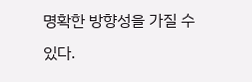명확한 방향성을 가질 수 있다.